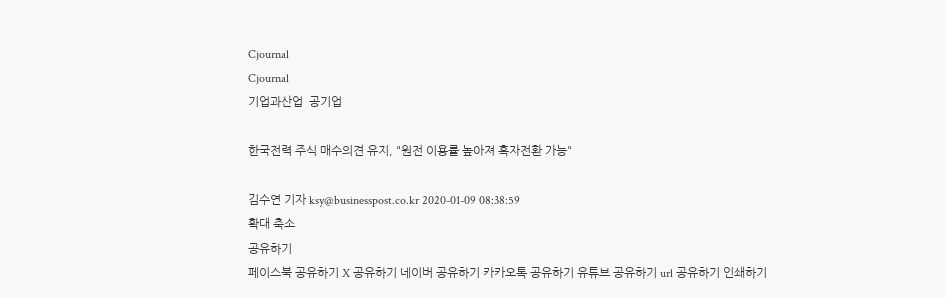Cjournal
Cjournal
기업과산업  공기업

한국전력 주식 매수의견 유지, "원전 이용률 높아져 흑자전환 가능"

김수연 기자 ksy@businesspost.co.kr 2020-01-09 08:38:59
확대 축소
공유하기
페이스북 공유하기 X 공유하기 네이버 공유하기 카카오톡 공유하기 유튜브 공유하기 url 공유하기 인쇄하기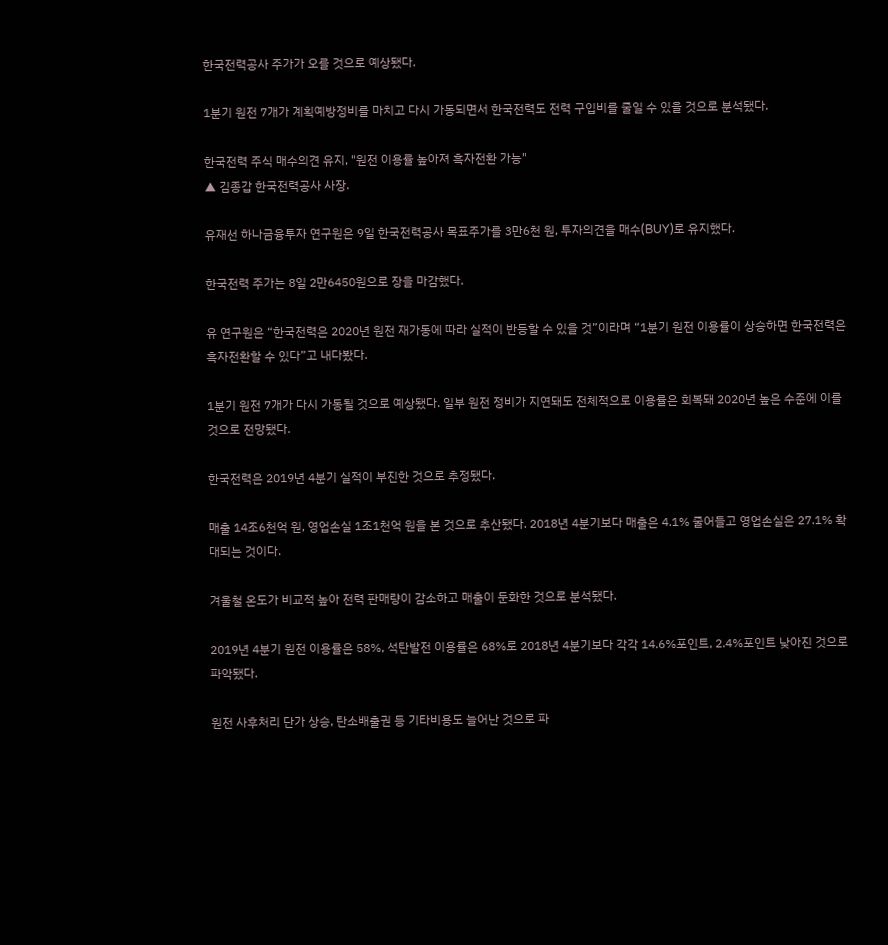한국전력공사 주가가 오를 것으로 예상됐다.

1분기 원전 7개가 계획예방정비를 마치고 다시 가동되면서 한국전력도 전력 구입비를 줄일 수 있을 것으로 분석됐다.

한국전력 주식 매수의견 유지, "원전 이용률 높아져 흑자전환 가능"
▲ 김종갑 한국전력공사 사장.

유재선 하나금융투자 연구원은 9일 한국전력공사 목표주가를 3만6천 원, 투자의견을 매수(BUY)로 유지했다.

한국전력 주가는 8일 2만6450원으로 장을 마감했다.

유 연구원은 “한국전력은 2020년 원전 재가동에 따라 실적이 반등할 수 있을 것”이라며 “1분기 원전 이용률이 상승하면 한국전력은 흑자전환할 수 있다”고 내다봤다.

1분기 원전 7개가 다시 가동될 것으로 예상됐다. 일부 원전 정비가 지연돼도 전체적으로 이용률은 회복돼 2020년 높은 수준에 이를 것으로 전망됐다.

한국전력은 2019년 4분기 실적이 부진한 것으로 추정됐다.

매출 14조6천억 원, 영업손실 1조1천억 원을 본 것으로 추산됐다. 2018년 4분기보다 매출은 4.1% 줄어들고 영업손실은 27.1% 확대되는 것이다.

겨울철 온도가 비교적 높아 전력 판매량이 감소하고 매출이 둔화한 것으로 분석됐다.

2019년 4분기 원전 이용률은 58%, 석탄발전 이용률은 68%로 2018년 4분기보다 각각 14.6%포인트, 2.4%포인트 낮아진 것으로 파악됐다.

원전 사후처리 단가 상승, 탄소배출권 등 기타비용도 늘어난 것으로 파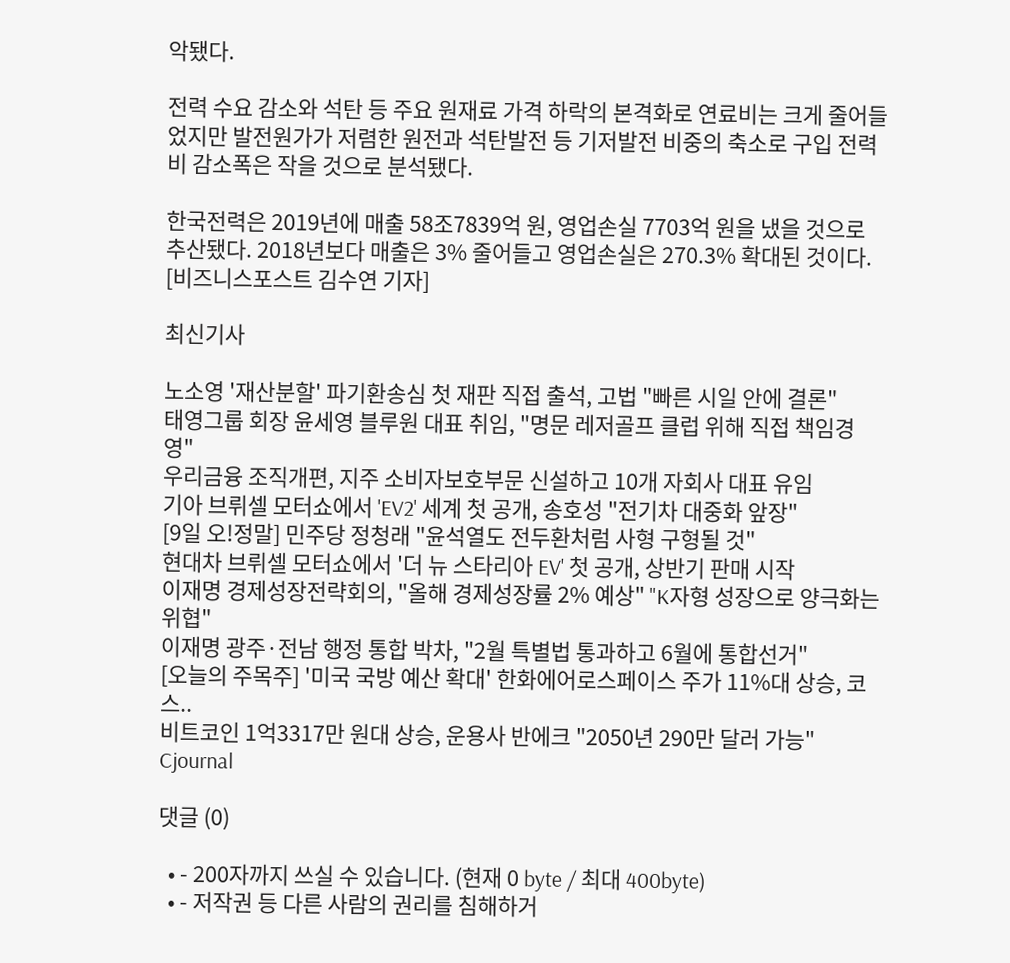악됐다.

전력 수요 감소와 석탄 등 주요 원재료 가격 하락의 본격화로 연료비는 크게 줄어들었지만 발전원가가 저렴한 원전과 석탄발전 등 기저발전 비중의 축소로 구입 전력비 감소폭은 작을 것으로 분석됐다.

한국전력은 2019년에 매출 58조7839억 원, 영업손실 7703억 원을 냈을 것으로 추산됐다. 2018년보다 매출은 3% 줄어들고 영업손실은 270.3% 확대된 것이다. [비즈니스포스트 김수연 기자]

최신기사

노소영 '재산분할' 파기환송심 첫 재판 직접 출석, 고법 "빠른 시일 안에 결론"
태영그룹 회장 윤세영 블루원 대표 취임, "명문 레저골프 클럽 위해 직접 책임경영"
우리금융 조직개편, 지주 소비자보호부문 신설하고 10개 자회사 대표 유임
기아 브뤼셀 모터쇼에서 'EV2' 세계 첫 공개, 송호성 "전기차 대중화 앞장"
[9일 오!정말] 민주당 정청래 "윤석열도 전두환처럼 사형 구형될 것"
현대차 브뤼셀 모터쇼에서 '더 뉴 스타리아 EV' 첫 공개, 상반기 판매 시작
이재명 경제성장전략회의, "올해 경제성장률 2% 예상" "K자형 성장으로 양극화는 위협"
이재명 광주·전남 행정 통합 박차, "2월 특별법 통과하고 6월에 통합선거"
[오늘의 주목주] '미국 국방 예산 확대' 한화에어로스페이스 주가 11%대 상승, 코스..
비트코인 1억3317만 원대 상승, 운용사 반에크 "2050년 290만 달러 가능"
Cjournal

댓글 (0)

  • - 200자까지 쓰실 수 있습니다. (현재 0 byte / 최대 400byte)
  • - 저작권 등 다른 사람의 권리를 침해하거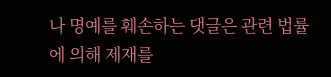나 명예를 훼손하는 댓글은 관련 법률에 의해 제재를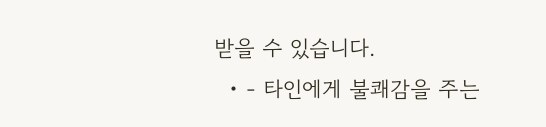받을 수 있습니다.
  • - 타인에게 불쾌감을 주는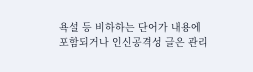욕설 등 비하하는 단어가 내용에 포함되거나 인신공격성 글은 관리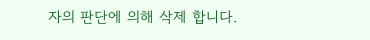자의 판단에 의해 삭제 합니다.